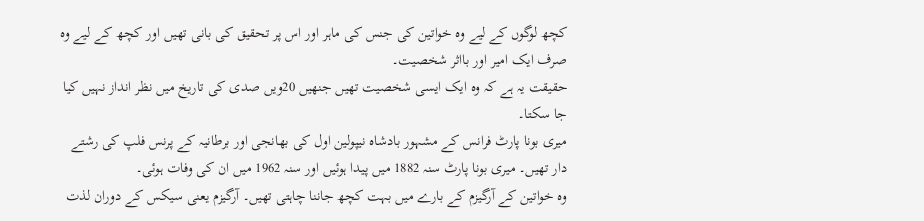کچھ لوگوں کے لیے وہ خواتین کی جنس کی ماہر اور اس پر تحقیق کی بانی تھیں اور کچھ کے لیے وہ صرف ایک امیر اور بااثر شخصیت۔
حقیقت یہ ہے کہ وہ ایک ایسی شخصیت تھیں جنھیں 20ویں صدی کی تاریخ میں نظر انداز نہیں کیا جا سکتا۔
میری بونا پارٹ فرانس کے مشہور بادشاہ نیپولین اول کی بھانجی اور برطانیہ کے پرنس فلپ کی رشتے دار تھیں۔ میری بونا پارٹ سنہ 1882 میں پیدا ہوئیں اور سنہ 1962 میں ان کی وفات ہوئی۔
وہ خواتین کے آرگیزم کے بارے میں بہت کچھ جاننا چاہتی تھیں۔ آرگیزم یعنی سیکس کے دوران لذت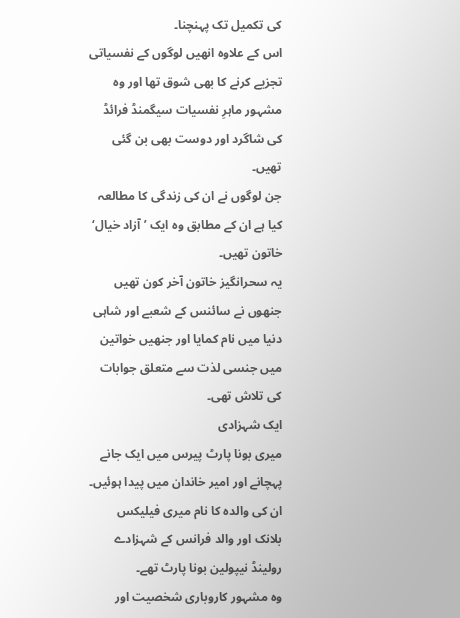کی تکمیل تک پہنچنا۔
اس کے علاوہ انھیں لوگوں کے نفسیاتی تجزیے کرنے کا بھی شوق تھا اور وہ مشہور ماہرِ نفسیات سیگمنڈ فرائڈ کی شاگرد اور دوست بھی بن گئی تھیں۔
جن لوگوں نے ان کی زندگی کا مطالعہ کیا ہے ان کے مطابق وہ ایک ’آزاد خیال‘ خاتون تھیں۔
یہ سحرانگیز خاتون آخر کون تھیں جنھوں نے سائنس کے شعبے اور شاہی دنیا میں نام کمایا اور جنھیں خواتین میں جنسی لذت سے متعلق جوابات کی تلاش تھی۔
ایک شہزادی
میری بونا پارٹ پیرس میں ایک جانے پہچانے اور امیر خاندان میں پیدا ہوئیں۔ ان کی والدہ کا نام میری فیلیکس بلانک اور والد فرانس کے شہزادے رولینڈ نیپولین بونا پارٹ تھے۔
وہ مشہور کاروباری شخصیت اور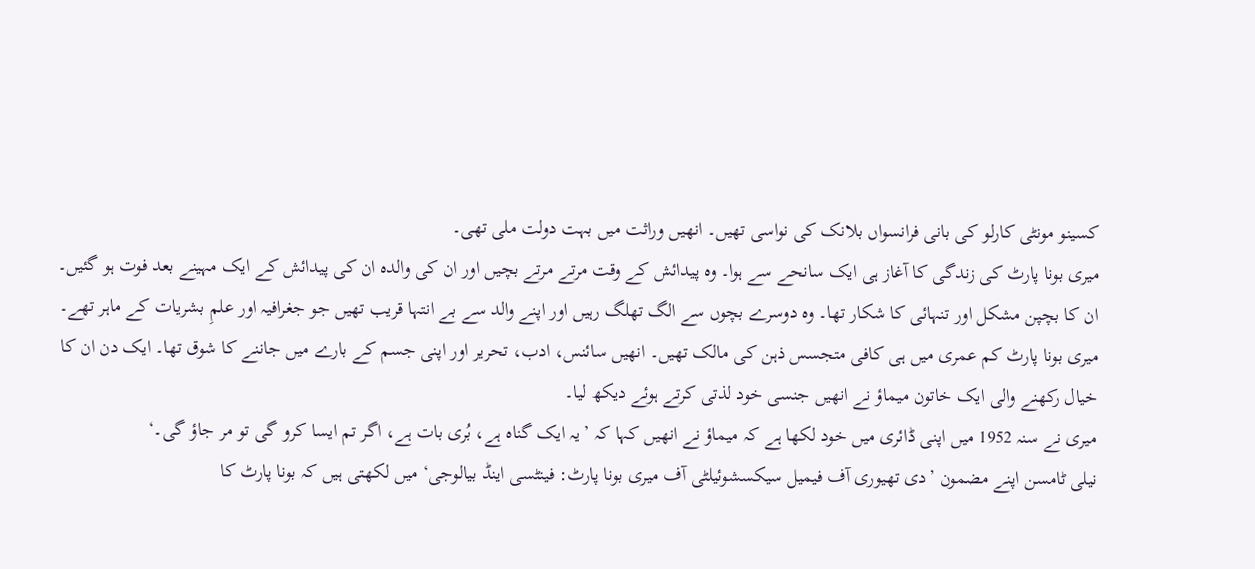کسینو مونٹی کارلو کی بانی فرانسواں بلانک کی نواسی تھیں۔ انھیں وراثت میں بہت دولت ملی تھی۔
میری بونا پارٹ کی زندگی کا آغاز ہی ایک سانحے سے ہوا۔ وہ پیدائش کے وقت مرتے مرتے بچیں اور ان کی والدہ ان کی پیدائش کے ایک مہینے بعد فوت ہو گئیں۔
ان کا بچپن مشکل اور تنہائی کا شکار تھا۔ وہ دوسرے بچوں سے الگ تھلگ رہیں اور اپنے والد سے بے انتہا قریب تھیں جو جغرافیہ اور علمِ بشریات کے ماہر تھے۔
میری بونا پارٹ کم عمری میں ہی کافی متجسس ذہن کی مالک تھیں۔ انھیں سائنس، ادب، تحریر اور اپنی جسم کے بارے میں جاننے کا شوق تھا۔ ایک دن ان کا خیال رکھنے والی ایک خاتون میماؤ نے انھیں جنسی خود لذتی کرتے ہوئے دیکھ لیا۔
میری نے سنہ 1952 میں اپنی ڈائری میں خود لکھا ہے کہ میماؤ نے انھیں کہا کہ ’یہ ایک گناہ ہے، بُری بات ہے، اگر تم ایسا کرو گی تو مر جاؤ گی۔‘
نیلی ٹامسن اپنے مضمون ’دی تھیوری آف فیمیل سیکسشوئیلٹی آف میری بونا پارٹ: فینٹسی اینڈ بیالوجی‘ میں لکھتی ہیں کہ بونا پارٹ کا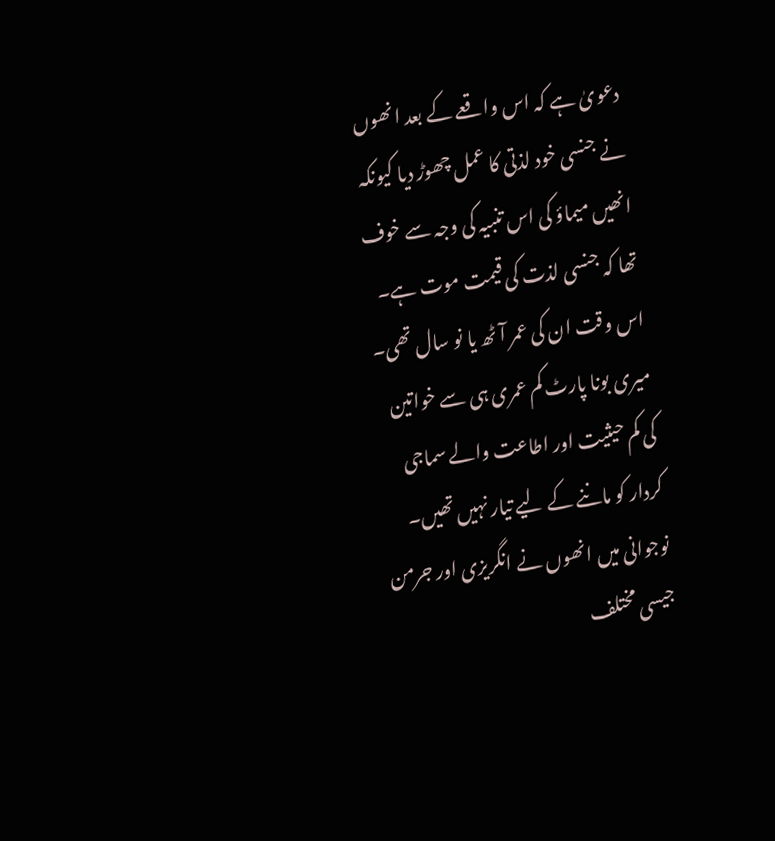دعویٰ ہے کہ اس واقعے کے بعد انھوں نے جنسی خود لذتی کا عمل چھوڑ دیا کیونکہ انھیں میماؤ کی اس تنبیہ کی وجہ سے خوف تھا کہ جنسی لذت کی قیمت موت ہے۔ اس وقت ان کی عمر آٹھ یا نو سال تھی۔
میری بونا پارٹ کم عمری ہی سے خواتین کی کم حیثیت اور اطاعت والے سماجی کردار کو ماننے کے لیے تیار نہیں تھیں۔
نوجوانی میں انھوں نے انگریزی اور جرمن جیسی مختلف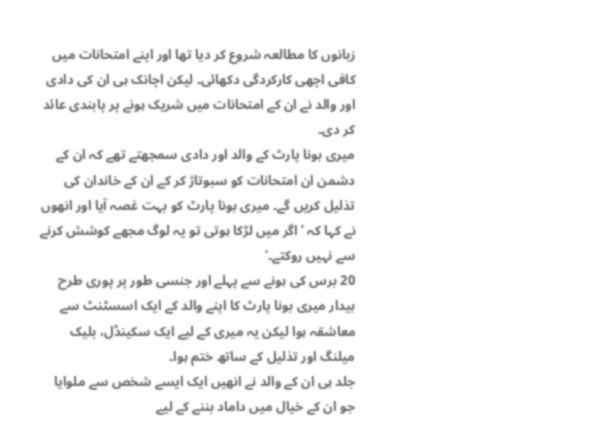زبانوں کا مطالعہ شروع کر دیا تھا اور اپنے امتحانات میں کافی اچھی کارکردگی دکھائی۔ لیکن اچانک ہی ان کی دادی اور والد نے ان کے امتحانات میں شریک ہونے پر پابندی عائد کر دی۔
میری بونا پارٹ کے والد اور دادی سمجھتے تھے کہ ان کے دشمن ان امتحانات کو سبوتاژ کر کے ان کے خاندان کی تذلیل کریں گے۔ میری بونا پارٹ کو بہت غصہ آیا اور انھوں نے کہا کہ ’اگر میں لڑکا ہوتی تو یہ لوگ مجھے کوشش کرنے سے نہیں روکتے۔‘
20 برس کی ہونے سے پہلے اور جنسی طور پر پوری طرح بیدار میری بونا پارٹ کا اپنے والد کے ایک اسسٹنٹ سے معاشقہ ہوا لیکن یہ میری کے لیے ایک سکینڈل، بلیک میلنگ اور تذلیل کے ساتھ ختم ہوا۔
جلد ہی ان کے والد نے انھیں ایک ایسے شخص سے ملوایا جو ان کے خیال میں داماد بننے کے لیے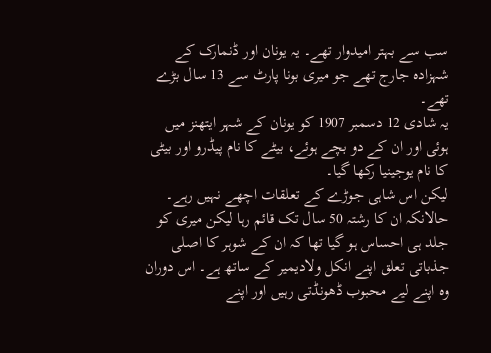سب سے بہتر امیدوار تھے۔ یہ یونان اور ڈنمارک کے شہزادہ جارج تھے جو میری بونا پارٹ سے 13 سال بڑے تھے۔
یہ شادی 12 دسمبر 1907 کو یونان کے شہر ایتھنز میں ہوئی اور ان کے دو بچے ہوئے، بیٹے کا نام پیڈرو اور بیٹی کا نام یوجینیا رکھا گیا۔
لیکن اس شاہی جوڑے کے تعلقات اچھے نہیں رہے۔ حالانکہ ان کا رشتہ 50 سال تک قائم رہا لیکن میری کو جلد ہی احساس ہو گیا تھا کہ ان کے شوہر کا اصلی جذباتی تعلق اپنے انکل ولادیمیر کے ساتھ ہے۔ اس دوران وہ اپنے لیے محبوب ڈھونڈتی رہیں اور اپنے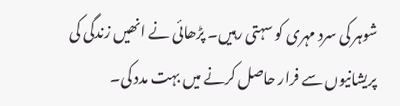شوہر کی سرد مہری کو سہتی رہیں۔ پڑھائی نے انھیں زندگی کی پریشانیوں سے فرار حاصل کرنے میں بہت مدد کی۔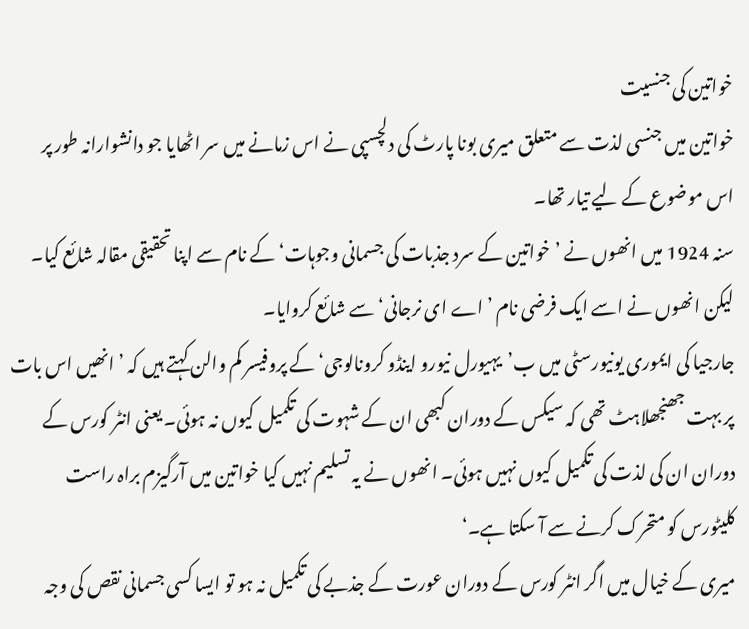خواتین کی جنسیت
خواتین میں جنسی لذت سے متعلق میری بونا پارٹ کی دلچسپی نے اس زمانے میں سر اٹھایا جو دانشوارانہ طور پر اس موضوع کے لیے تیار تھا۔
سنہ 1924 میں انھوں نے ’خواتین کے سرد جذبات کی جسمانی وجوہات‘ کے نام سے اپنا تحقیقی مقالہ شائع کیا۔ لیکن انھوں نے اسے ایک فرضی نام ’اے ای نرجانی‘ سے شائع کروایا۔
جارجیا کی ایموری یونیورسٹی میں ب’یہیورل نیورو اینڈو کرونالوجی‘ کے پروفیسر کم والن کہتے ہیں کہ ’انھیں اس بات پر بہت جھنجھلاہٹ تھی کہ سیکس کے دوران کبھی ان کے شہوت کی تکمیل کیوں نہ ہوئی۔ یعنی انٹر کورس کے دوران ان کی لذت کی تکمیل کیوں نہیں ہوئی۔ انھوں نے یہ تسلیم نہیں کیا خواتین میں آرگیزم براہ راست کلیٹورس کو متحرک کرنے سے آ سکتا ہے۔‘
میری کے خیال میں اگر انٹر کورس کے دوران عورت کے جذبے کی تکمیل نہ ہو تو ایسا کسی جسمانی نقص کی وجہ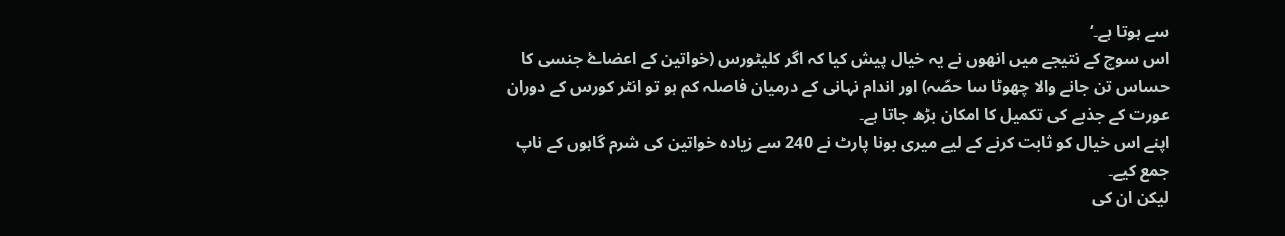سے ہوتا ہے۔‘
اس سوچ کے نتیجے میں انھوں نے یہ خیال پیش کیا کہ اگر کلیٹورس (خواتین کے اعضاۓ جنسی کا حساس تن جانے والا چھوٹا سا حصّہ) اور اندام نہانی کے درمیان فاصلہ کم ہو تو انٹر کورس کے دوران عورت کے جذبے کی تکمیل کا امکان بڑھ جاتا ہے۔
اپنے اس خیال کو ثابت کرنے کے لیے میری بونا پارٹ نے 240 سے زیادہ خواتین کی شرم گاہوں کے ناپ جمع کیے۔
لیکن ان کی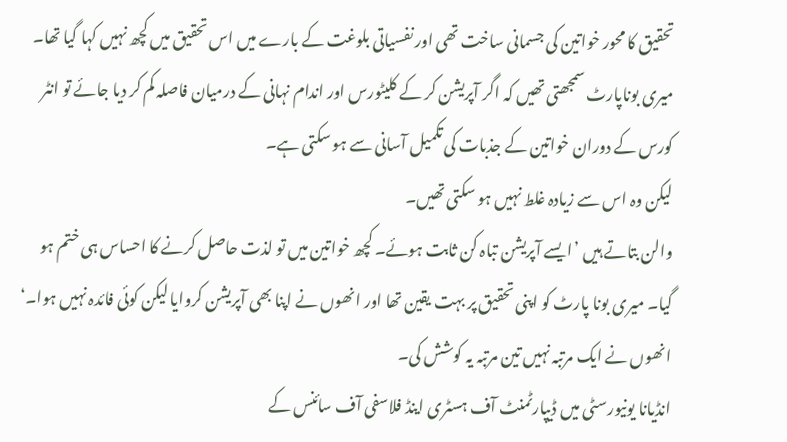تحقیق کا محور خواتین کی جسمانی ساخت تھی اور نفسیاتی بلوغت کے بارے میں اس تحقیق میں کچھ نہیں کہا گیا تھا۔ میری بوناپارٹ سمجھتی تھیں کہ اگر آپریشن کر کے کلیٹورس اور اندام نہانی کے درمیان فاصلہ کم کر دیا جائے تو انٹر کورس کے دوران خواتین کے جذبات کی تکمیل آسانی سے ہو سکتی ہے۔
لیکن وہ اس سے زیادہ غلط نہیں ہو سکتی تھیں۔
والن بتاتے ہیں ’ایسے آپریشن تباہ کن ثابت ہوئے۔ کچھ خواتین میں تو لذت حاصل کرنے کا احساس ہی ختم ہو گیا۔ میری بونا پارٹ کو اپنی تحقیق پر بہت یقین تھا اور انھوں نے اپنا بھی آپریشن کروایا لیکن کوئی فائدہ نہیں ہوا۔‘
انھوں نے ایک مرتبہ نہیں تین مرتبہ یہ کوشش کی۔
انڈیانا یونیورسٹی میں ڈیپارٹمنٹ آف ہسٹری اینڈ فلاسفی آف سائنس کے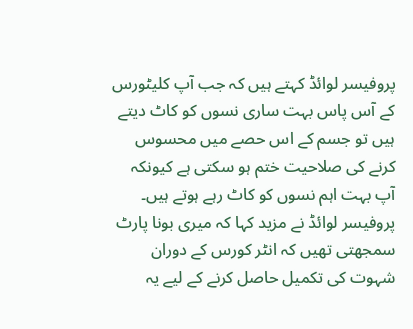پروفیسر لوائڈ کہتے ہیں کہ جب آپ کلیٹورس کے آس پاس بہت ساری نسوں کو کاٹ دیتے ہیں تو جسم کے اس حصے میں محسوس کرنے کی صلاحیت ختم ہو سکتی ہے کیونکہ آپ بہت اہم نسوں کو کاٹ رہے ہوتے ہیں۔
پروفیسر لوائڈ نے مزید کہا کہ میری بونا پارٹ سمجھتی تھیں کہ انٹر کورس کے دوران شہوت کی تکمیل حاصل کرنے کے لیے یہ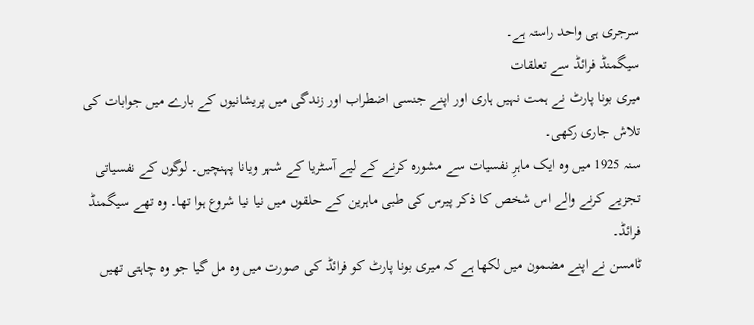سرجری ہی واحد راستہ ہے۔
سیگمنڈ فرائڈ سے تعلقات
میری بونا پارٹ نے ہمت نہیں ہاری اور اپنے جنسی اضطراب اور زندگی میں پریشانیوں کے بارے میں جوابات کی تلاش جاری رکھی۔
سنہ 1925 میں وہ ایک ماہرِ نفسیات سے مشورہ کرنے کے لیے آسٹریا کے شہر ویانا پہنچیں۔ لوگوں کے نفسیاتی تجزیے کرنے والے اس شخص کا ذکر پیرس کی طبی ماہرین کے حلقوں میں نیا نیا شروع ہوا تھا۔ وہ تھے سیگمنڈ فرائڈ۔
ٹامسن نے اپنے مضمون میں لکھا ہے کہ میری بونا پارٹ کو فرائڈ کی صورت میں وہ مل گیا جو وہ چاہتی تھیں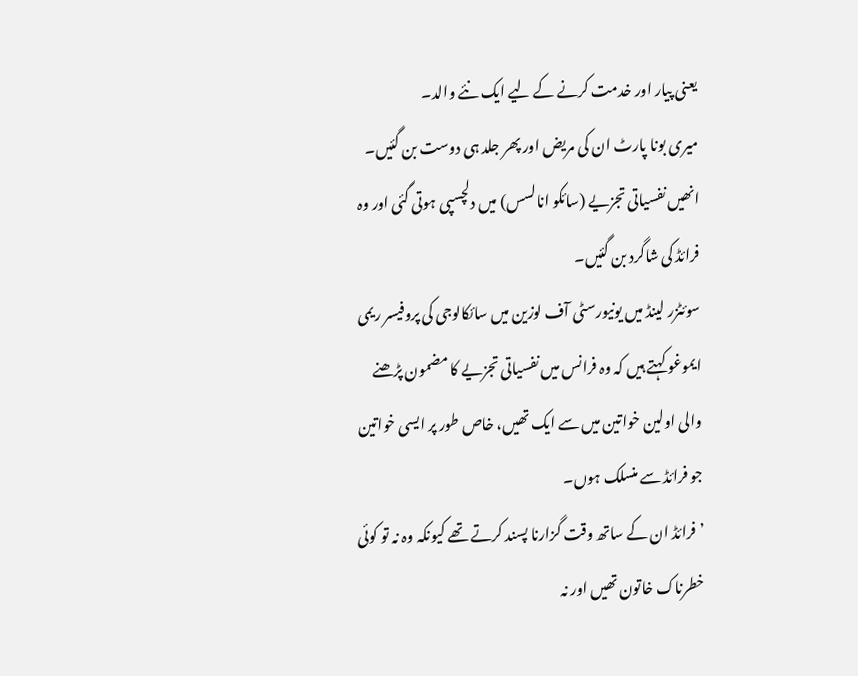یعنی پیار اور خدمت کرنے کے لیے ایک نئے والد۔
میری بونا پارٹ ان کی مریض اور پھر جلد ہی دوست بن گئیں۔ انھیں نفسیاتی تجزیے (سائکو انالسس) میں دلچسپی ہوتی گئی اور وہ فرائڈ کی شاگرد بن گئیں۔
سوئٹزر لینڈ میں یونیورسٹی آف لوزین میں سائکالوجی کی پروفیسر ریمی ایموغو کہتے ہیں کہ وہ فرانس میں نفسیاتی تجزیے کا مضمون پڑھنے والی اولین خواتین میں سے ایک تھیں، خاص طور پر ایسی خواتین جو فرائڈ سے منسلک ہوں۔
’فرائڈ ان کے ساتھ وقت گزارنا پسند کرتے تھے کیونکہ وہ نہ تو کوئی خطرناک خاتون تھیں اور نہ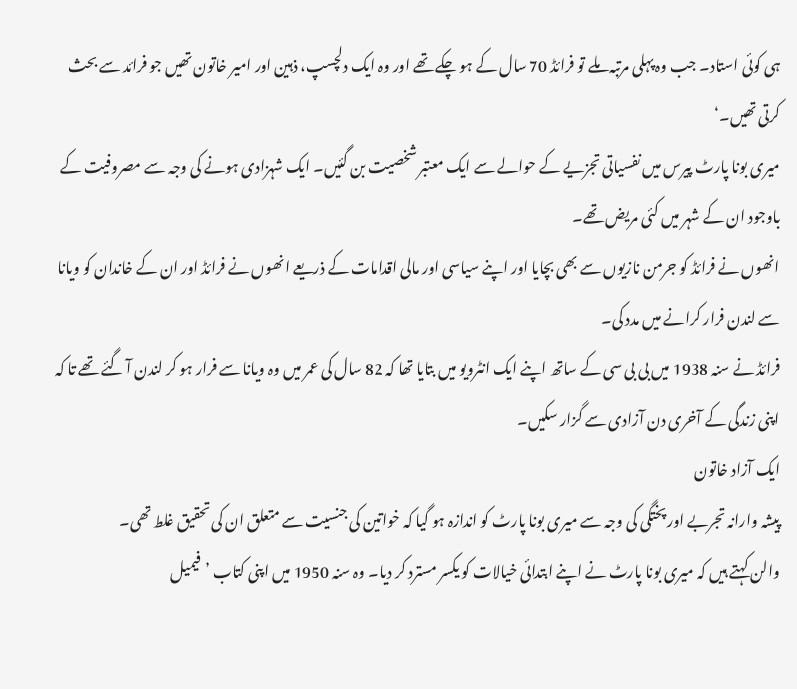ہی کوئی استاد۔ جب وہ پہلی مرتبہ ملے تو فرائڈ 70 سال کے ہو چکے تھے اور وہ ایک دلچسپ، ذہین اور امیر خاتون تھیں جو فرائد سے بحث کرتی تھیں۔‘
میری بونا پارٹ پیرس میں نفسیاتی تجزیے کے حوالے سے ایک معتبر شخصیت بن گئیں۔ ایک شہزادی ہونے کی وجہ سے مصروفیت کے باوجود ان کے شہر میں کئی مریض تھے۔
انھوں نے فرائڈ کو جرمن نازیوں سے بھی بچایا اور اپنے سیاسی اور مالی اقدامات کے ذریعے انھوں نے فرائڈ اور ان کے خاندان کو ویانا سے لندن فرار کرانے میں مدد کی۔
فرائڈ نے سنہ 1938 میں بی بی سی کے ساتھ اپنے ایک انٹرویو میں بتایا تھا کہ 82 سال کی عمر میں وہ ویانا سے فرار ہو کر لندن آ گئے تھے تا کہ اپنی زندگی کے آخری دن آزادی سے گزار سکیں۔
ایک آزاد خاتون
پیشہ وارانہ تجربے اور پختگی کی وجہ سے میری بونا پارٹ کو اندازہ ہو گیا کہ خواتین کی جنسیت سے متعلق ان کی تحقیق غلط تھی۔
والن کہتے ہیں کہ میری بونا پارٹ نے اپنے ابتدائی خیالات کو یکسر مسترد کر دیا۔ وہ سنہ 1950 میں اپنی کتاب ’فیمیل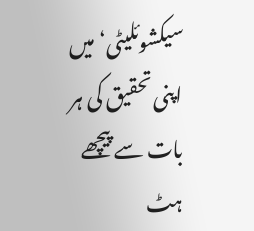سیکشوئلیٹی‘ میں اپنی تحقیق کی ہر بات سے پیچھے ہٹ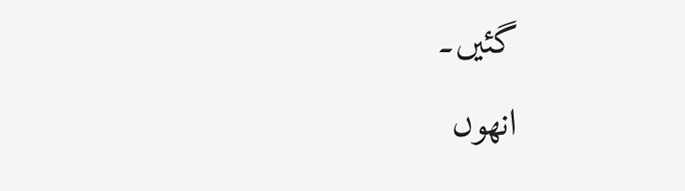گئیں۔
انھوں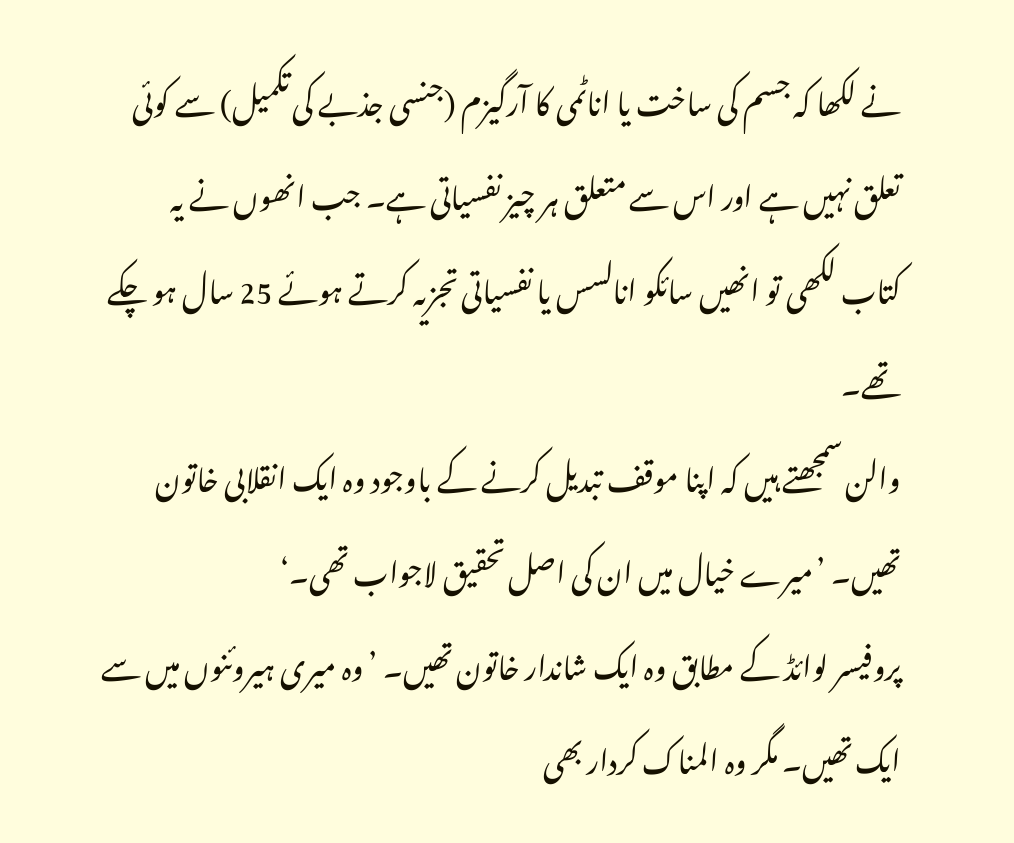نے لکھا کہ جسم کی ساخت یا اناٹمی کا آرگیزم (جنسی جذبے کی تکمیل) سے کوئی تعلق نہیں ہے اور اس سے متعلق ہر چیز نفسیاتی ہے۔ جب انھوں نے یہ کتاب لکھی تو انھیں سائکو انالسس یا نفسیاتی تجزیہ کرتے ہوئے 25 سال ہو چکے تھے۔
والن سمجھتے ہیں کہ اپنا موقف تبدیل کرنے کے باوجود وہ ایک انقلابی خاتون تھیں۔ ’میرے خیال میں ان کی اصل تحقیق لاجواب تھی۔‘
پروفیسر لوائڈ کے مطابق وہ ایک شاندار خاتون تھیں۔ ’وہ میری ہیروئنوں میں سے ایک تھیں۔ مگر وہ المناک کردار بھی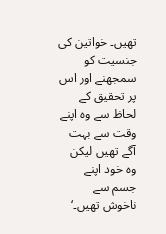تھیں۔ خواتین کی جنسیت کو سمجھنے اور اس پر تحقیق کے لحاظ سے وہ اپنے وقت سے بہت آگے تھیں لیکن وہ خود اپنے جسم سے ناخوش تھیں۔‘